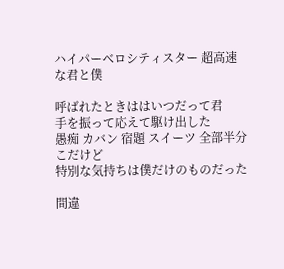ハイパーベロシティスター 超高速な君と僕

呼ばれたときははいつだって君
手を振って応えて駆け出した
愚痴 カバン 宿題 スイーツ 全部半分こだけど
特別な気持ちは僕だけのものだった

間違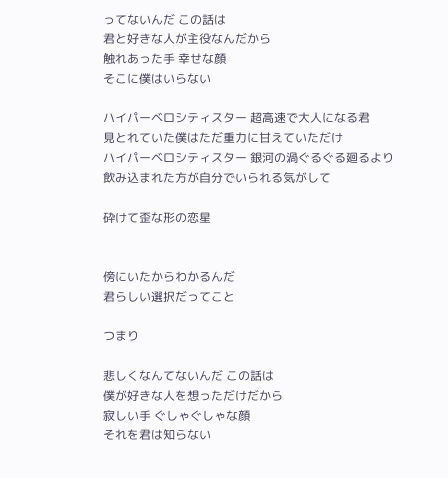ってないんだ この話は
君と好きな人が主役なんだから
触れあった手 幸せな顔
そこに僕はいらない

ハイパーベロシティスター 超高速で大人になる君
見とれていた僕はただ重力に甘えていただけ
ハイパーベロシティスター 銀河の渦ぐるぐる廻るより
飲み込まれた方が自分でいられる気がして

砕けて歪な形の恋星


傍にいたからわかるんだ
君らしい選択だってこと

つまり

悲しくなんてないんだ この話は
僕が好きな人を想っただけだから
寂しい手 ぐしゃぐしゃな顔
それを君は知らない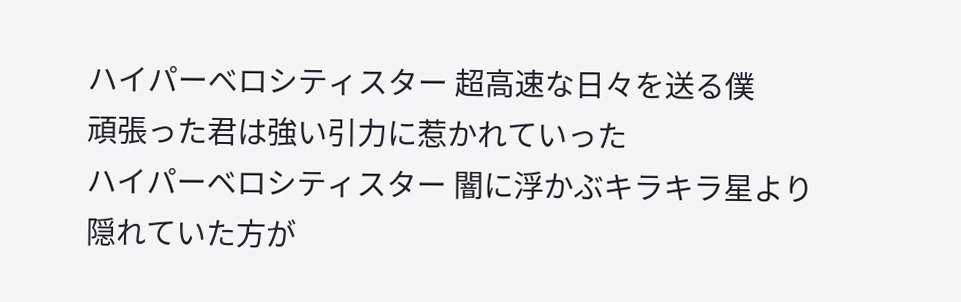ハイパーベロシティスター 超高速な日々を送る僕
頑張った君は強い引力に惹かれていった
ハイパーベロシティスター 闇に浮かぶキラキラ星より
隠れていた方が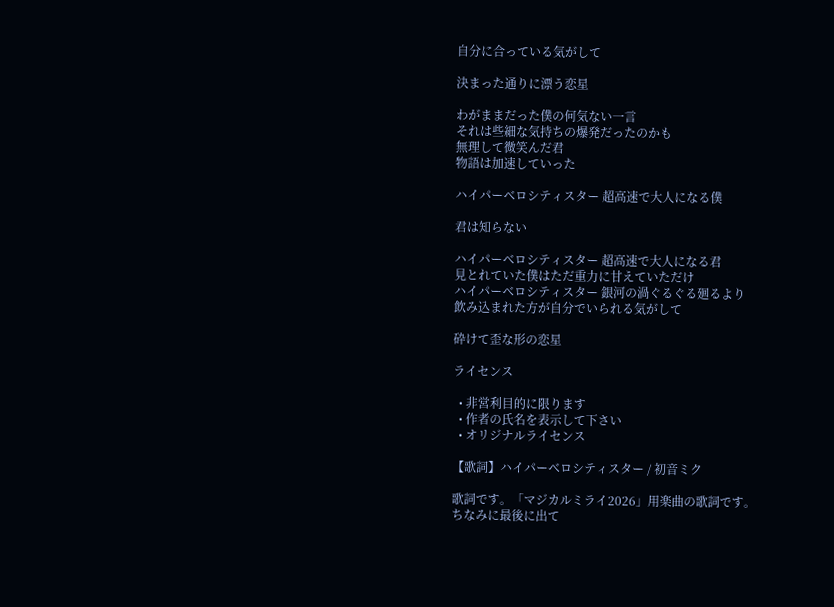自分に合っている気がして

決まった通りに漂う恋星

わがままだった僕の何気ない一言
それは些細な気持ちの爆発だったのかも
無理して微笑んだ君
物語は加速していった

ハイパーベロシティスター 超高速で大人になる僕

君は知らない

ハイパーベロシティスター 超高速で大人になる君
見とれていた僕はただ重力に甘えていただけ
ハイパーベロシティスター 銀河の渦ぐるぐる廻るより
飲み込まれた方が自分でいられる気がして

砕けて歪な形の恋星

ライセンス

  • 非営利目的に限ります
  • 作者の氏名を表示して下さい
  • オリジナルライセンス

【歌詞】ハイパーベロシティスター / 初音ミク

歌詞です。「マジカルミライ2026」用楽曲の歌詞です。
ちなみに最後に出て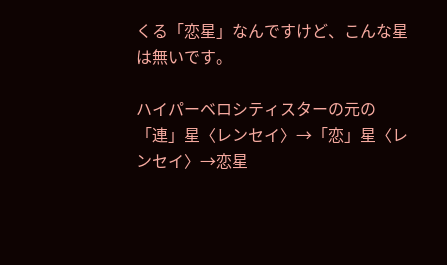くる「恋星」なんですけど、こんな星は無いです。

ハイパーベロシティスターの元の
「連」星〈レンセイ〉→「恋」星〈レンセイ〉→恋星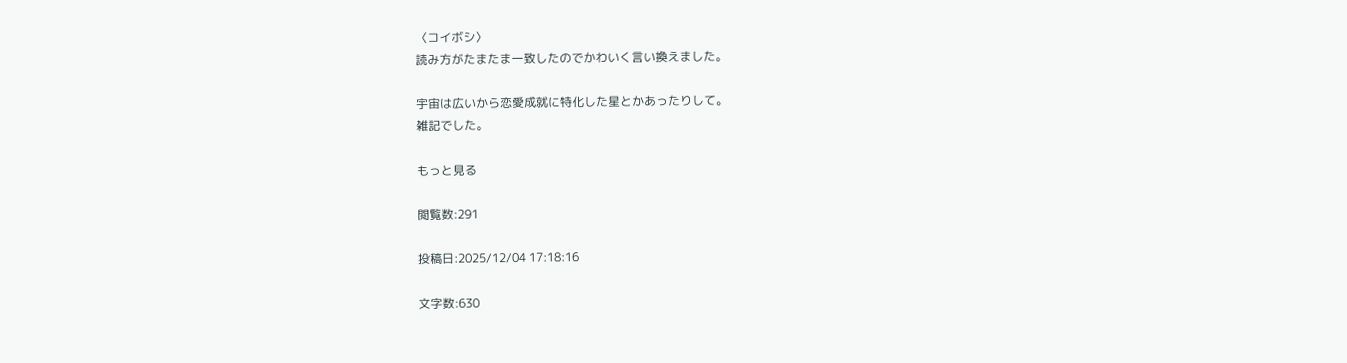〈コイボシ〉
読み方がたまたま一致したのでかわいく言い換えました。

宇宙は広いから恋愛成就に特化した星とかあったりして。
雑記でした。

もっと見る

閲覧数:291

投稿日:2025/12/04 17:18:16

文字数:630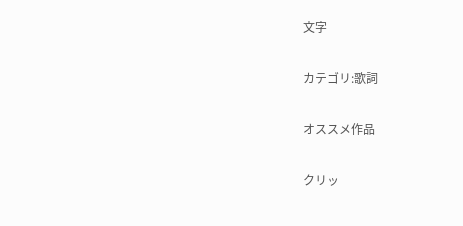文字

カテゴリ:歌詞

オススメ作品

クリッ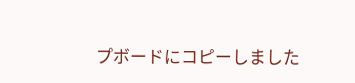プボードにコピーしました